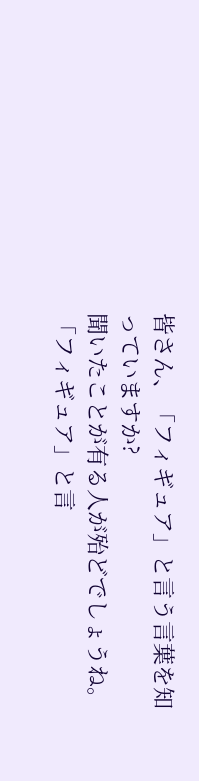皆さん、「フィギュア」と言う言葉を知っていますか?
聞いたことが有る人が殆どでしょうね。
「フィギュア」と言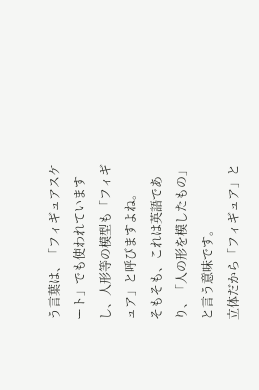う言葉は、「フィギュアスケート」でも使われていますし、人形等の模型も「フィギュア」と呼びますよね。
そもそも、これは英語であり、「人の形を模したもの」と言う意味です。
立体だから「フィギュア」と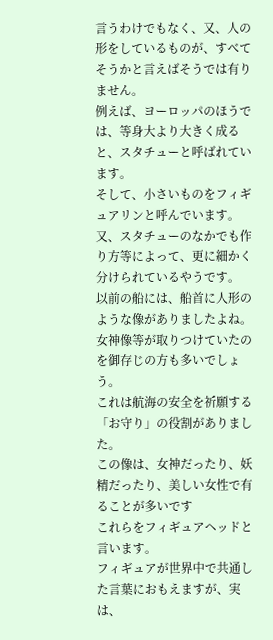言うわけでもなく、又、人の形をしているものが、すべてそうかと言えばそうでは有りません。
例えば、ヨーロッパのほうでは、等身大より大きく成ると、スタチューと呼ばれています。
そして、小さいものをフィギュアリンと呼んでいます。
又、スタチューのなかでも作り方等によって、更に細かく分けられているやうです。
以前の船には、船首に人形のような像がありましたよね。
女神像等が取りつけていたのを御存じの方も多いでしょう。
これは航海の安全を祈願する「お守り」の役割がありました。
この像は、女神だったり、妖精だったり、美しい女性で有ることが多いです
これらをフィギュアヘッドと言います。
フィギュアが世界中で共通した言葉におもえますが、実は、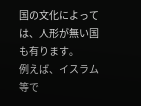国の文化によっては、人形が無い国も有ります。
例えば、イスラム等で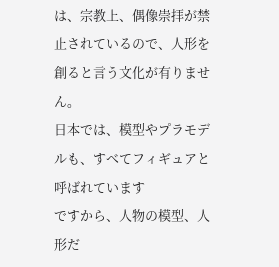は、宗教上、偶像崇拝が禁止されているので、人形を創ると言う文化が有りません。
日本では、模型やプラモデルも、すべてフィギュアと呼ばれています
ですから、人物の模型、人形だ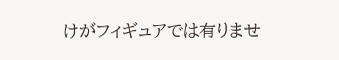けがフィギュアでは有りませ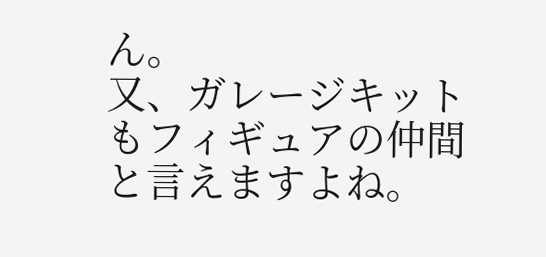ん。
又、ガレージキットもフィギュアの仲間と言えますよね。